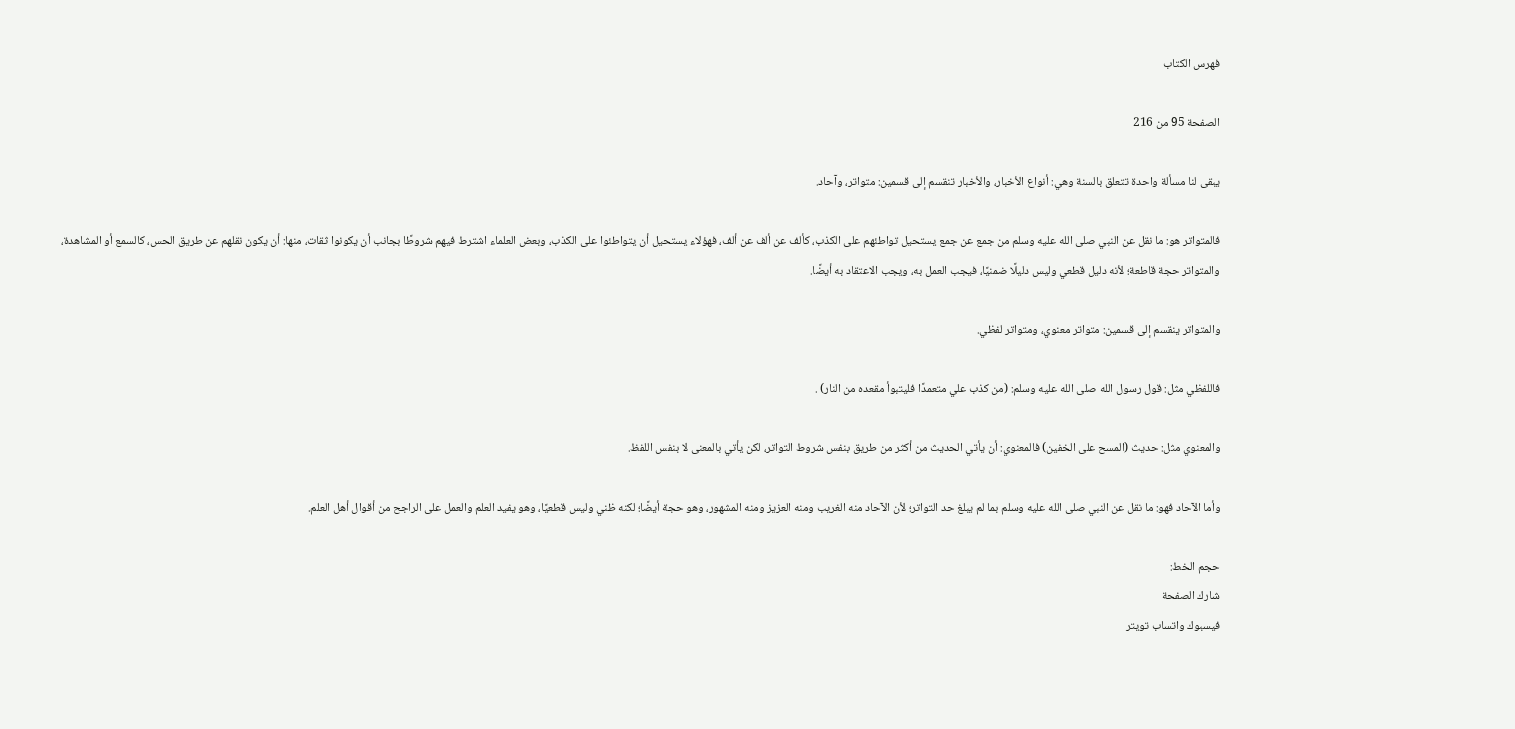فهرس الكتاب

الصفحة 95 من 216

يبقى لنا مسألة واحدة تتعلق بالسنة وهي: أنواع الأخبار، والأخبار تنقسم إلى قسمين: متواتر، وآحاد.

فالمتواتر هو: ما نقل عن النبي صلى الله عليه وسلم من جمع عن جمع يستحيل تواطئهم على الكذب، كألف عن ألف عن ألف، فهؤلاء يستحيل أن يتواطئوا على الكذب، وبعض العلماء اشترط فيهم شروطًا بجانب أن يكونوا ثقات، منها: أن يكون نقلهم عن طريق الحس، كالسمع أو المشاهدة، والمتواتر حجة قاطعة؛ لأنه دليل قطعي وليس دليلًا ضمنيًا، فيجب العمل به، ويجب الاعتقاد به أيضًا.

والمتواتر ينقسم إلى قسمين: متواتر معنوي، ومتواتر لفظي.

فاللفظي مثل: قول رسول الله صلى الله عليه وسلم: (من كذب علي متعمدًا فليتبوأ مقعده من النار) .

والمعنوي مثل: حديث (المسح على الخفين) فالمعنوي: أن يأتي الحديث من أكثر من طريق بنفس شروط التواتر، لكن يأتي بالمعنى لا بنفس اللفظ.

وأما الآحاد فهو: ما نقل عن النبي صلى الله عليه وسلم بما لم يبلغ حد التواتر؛ لأن الآحاد منه الغريب ومنه العزيز ومنه المشهور، وهو حجة أيضًا؛ لكنه ظني وليس قطعيًا، وهو يفيد العلم والعمل على الراجح من أقوال أهل العلم.

حجم الخط:
شارك الصفحة
فيسبوك واتساب تويتر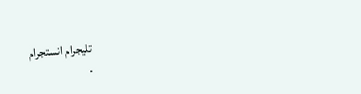تليجرام انستجرام
.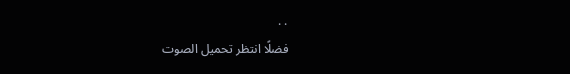. .
فضلًا انتظر تحميل الصوت